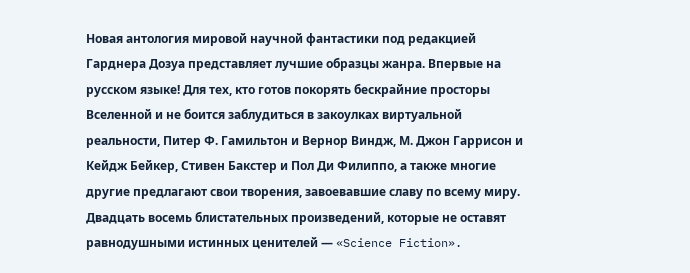Новая антология мировой научной фантастики под редакцией Гарднера Дозуа представляет лучшие образцы жанра. Впервые на русском языке! Для тех, кто готов покорять бескрайние просторы Вселенной и не боится заблудиться в закоулках виртуальной реальности, Питер Ф. Гамильтон и Вернор Виндж, М. Джон Гаррисон и Кейдж Бейкер, Стивен Бакстер и Пол Ди Филиппо, а также многие другие предлагают свои творения, завоевавшие славу по всему миру. Двадцать восемь блистательных произведений, которые не оставят равнодушными истинных ценителей — «Science Fiction».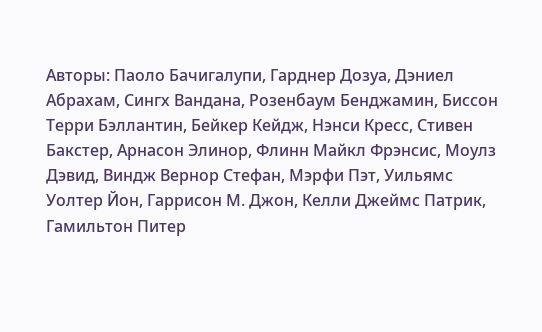Авторы: Паоло Бачигалупи, Гарднер Дозуа, Дэниел Абрахам, Сингх Вандана, Розенбаум Бенджамин, Биссон Терри Бэллантин, Бейкер Кейдж, Нэнси Кресс, Стивен Бакстер, Арнасон Элинор, Флинн Майкл Фрэнсис, Моулз Дэвид, Виндж Вернор Стефан, Мэрфи Пэт, Уильямс Уолтер Йон, Гаррисон М. Джон, Келли Джеймс Патрик, Гамильтон Питер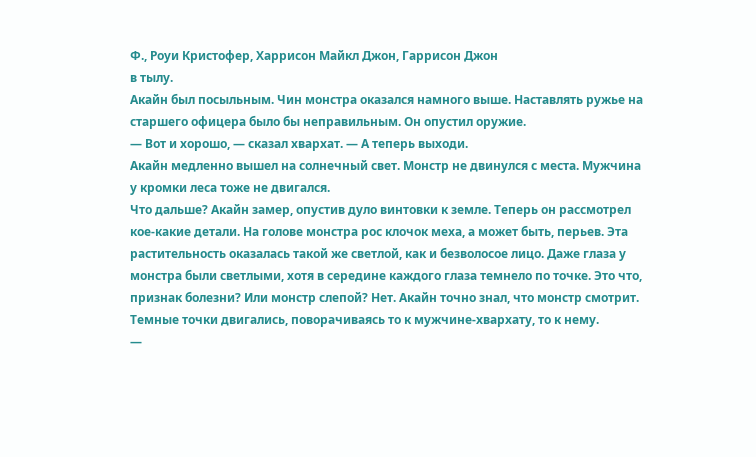Ф., Роуи Кристофер, Харрисон Майкл Джон, Гаррисон Джон
в тылу.
Акайн был посыльным. Чин монстра оказался намного выше. Наставлять ружье на старшего офицера было бы неправильным. Он опустил оружие.
— Вот и хорошо, — сказал хвархат. — А теперь выходи.
Акайн медленно вышел на солнечный свет. Монстр не двинулся с места. Мужчина у кромки леса тоже не двигался.
Что дальше? Акайн замер, опустив дуло винтовки к земле. Теперь он рассмотрел кое-какие детали. На голове монстра рос клочок меха, а может быть, перьев. Эта растительность оказалась такой же светлой, как и безволосое лицо. Даже глаза у монстра были светлыми, хотя в середине каждого глаза темнело по точке. Это что, признак болезни? Или монстр слепой? Нет. Акайн точно знал, что монстр смотрит. Темные точки двигались, поворачиваясь то к мужчине-хвархату, то к нему.
—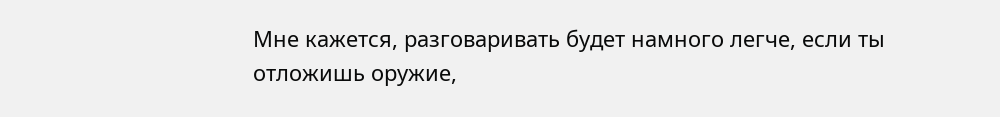Мне кажется, разговаривать будет намного легче, если ты отложишь оружие,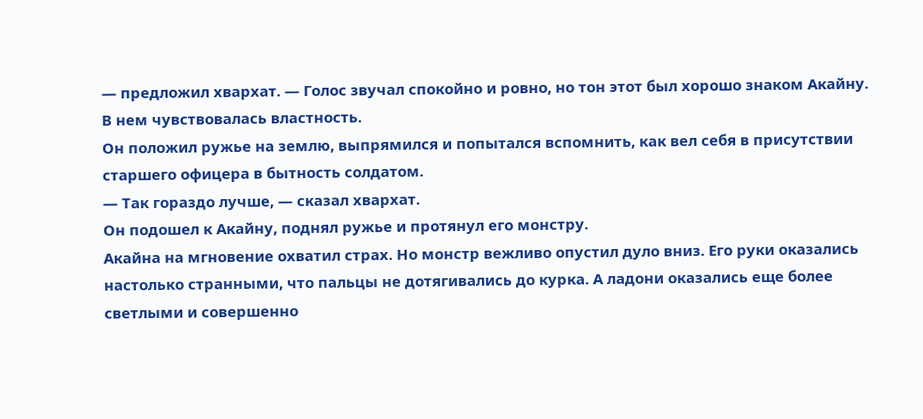— предложил хвархат. — Голос звучал спокойно и ровно, но тон этот был хорошо знаком Акайну. В нем чувствовалась властность.
Он положил ружье на землю, выпрямился и попытался вспомнить, как вел себя в присутствии старшего офицера в бытность солдатом.
— Так гораздо лучше, — сказал хвархат.
Он подошел к Акайну, поднял ружье и протянул его монстру.
Акайна на мгновение охватил страх. Но монстр вежливо опустил дуло вниз. Его руки оказались настолько странными, что пальцы не дотягивались до курка. А ладони оказались еще более светлыми и совершенно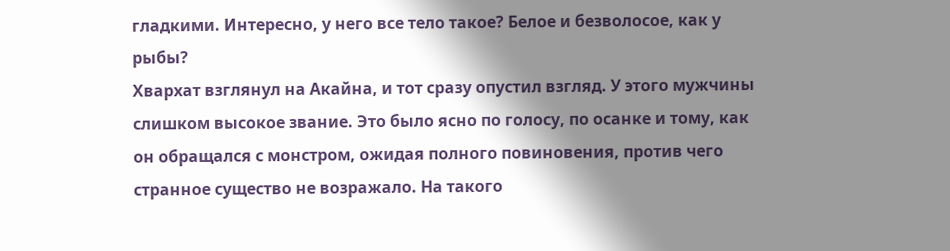гладкими. Интересно, у него все тело такое? Белое и безволосое, как у рыбы?
Хвархат взглянул на Акайна, и тот сразу опустил взгляд. У этого мужчины слишком высокое звание. Это было ясно по голосу, по осанке и тому, как он обращался с монстром, ожидая полного повиновения, против чего странное существо не возражало. На такого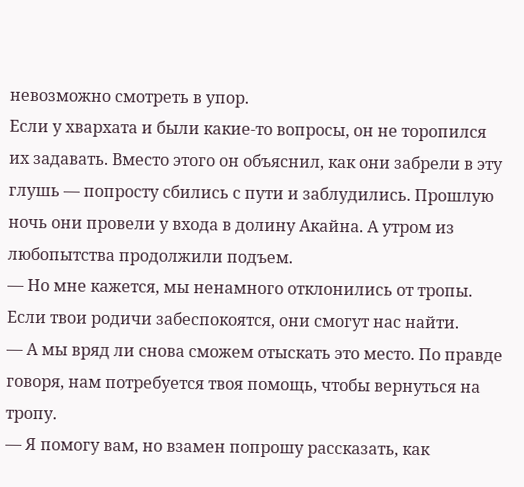невозможно смотреть в упор.
Если у хвархата и были какие-то вопросы, он не торопился их задавать. Вместо этого он объяснил, как они забрели в эту глушь — попросту сбились с пути и заблудились. Прошлую ночь они провели у входа в долину Акайна. А утром из любопытства продолжили подъем.
— Но мне кажется, мы ненамного отклонились от тропы. Если твои родичи забеспокоятся, они смогут нас найти.
— А мы вряд ли снова сможем отыскать это место. По правде говоря, нам потребуется твоя помощь, чтобы вернуться на тропу.
— Я помогу вам, но взамен попрошу рассказать, как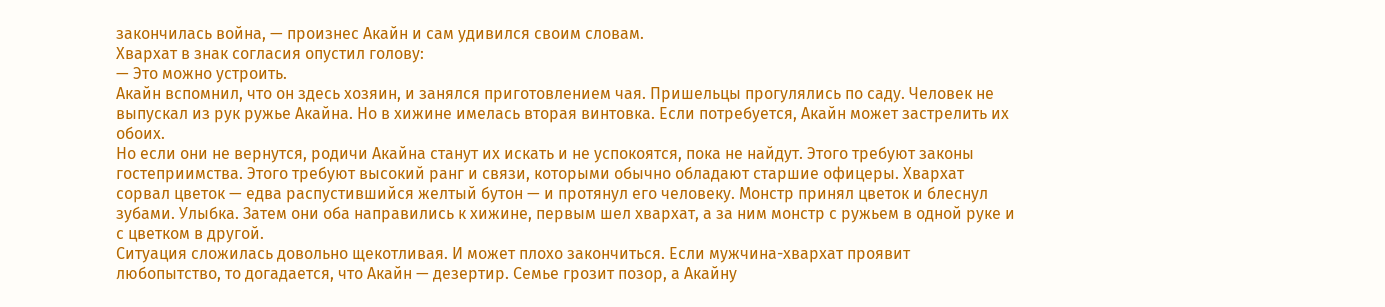закончилась война, — произнес Акайн и сам удивился своим словам.
Хвархат в знак согласия опустил голову:
— Это можно устроить.
Акайн вспомнил, что он здесь хозяин, и занялся приготовлением чая. Пришельцы прогулялись по саду. Человек не выпускал из рук ружье Акайна. Но в хижине имелась вторая винтовка. Если потребуется, Акайн может застрелить их обоих.
Но если они не вернутся, родичи Акайна станут их искать и не успокоятся, пока не найдут. Этого требуют законы гостеприимства. Этого требуют высокий ранг и связи, которыми обычно обладают старшие офицеры. Хвархат сорвал цветок — едва распустившийся желтый бутон — и протянул его человеку. Монстр принял цветок и блеснул зубами. Улыбка. Затем они оба направились к хижине, первым шел хвархат, а за ним монстр с ружьем в одной руке и с цветком в другой.
Ситуация сложилась довольно щекотливая. И может плохо закончиться. Если мужчина-хвархат проявит любопытство, то догадается, что Акайн — дезертир. Семье грозит позор, а Акайну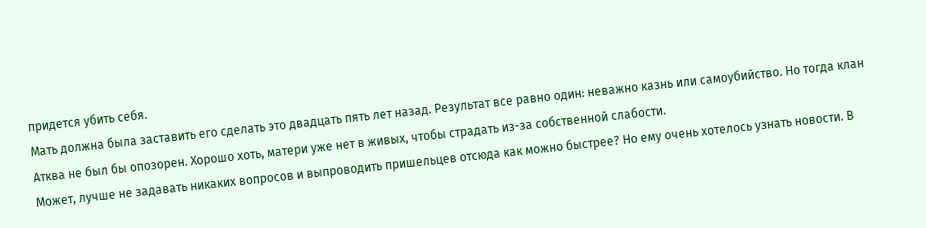придется убить себя.
Мать должна была заставить его сделать это двадцать пять лет назад. Результат все равно один: неважно казнь или самоубийство. Но тогда клан Атква не был бы опозорен. Хорошо хоть, матери уже нет в живых, чтобы страдать из-за собственной слабости.
Может, лучше не задавать никаких вопросов и выпроводить пришельцев отсюда как можно быстрее? Но ему очень хотелось узнать новости. В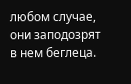любом случае, они заподозрят в нем беглеца.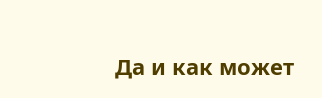Да и как может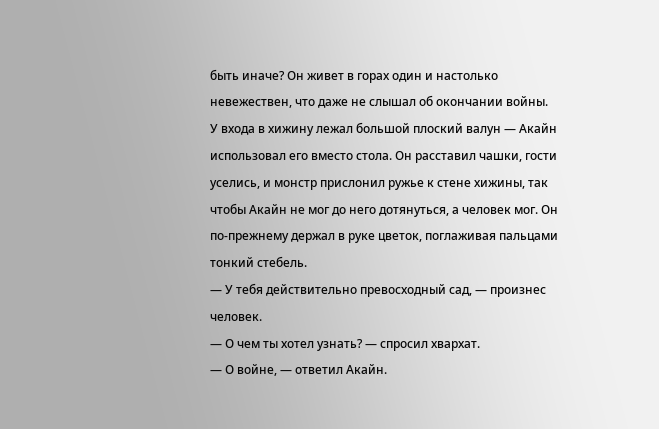быть иначе? Он живет в горах один и настолько невежествен, что даже не слышал об окончании войны.
У входа в хижину лежал большой плоский валун — Акайн использовал его вместо стола. Он расставил чашки, гости уселись, и монстр прислонил ружье к стене хижины, так чтобы Акайн не мог до него дотянуться, а человек мог. Он по-прежнему держал в руке цветок, поглаживая пальцами тонкий стебель.
— У тебя действительно превосходный сад, — произнес человек.
— О чем ты хотел узнать? — спросил хвархат.
— О войне, — ответил Акайн.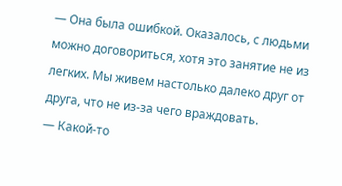— Она была ошибкой. Оказалось, с людьми можно договориться, хотя это занятие не из легких. Мы живем настолько далеко друг от друга, что не из-за чего враждовать.
— Какой-то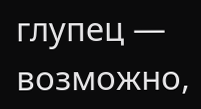глупец — возможно,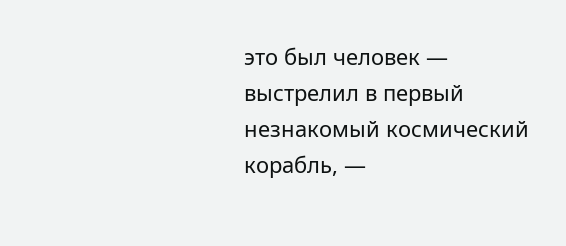это был человек — выстрелил в первый незнакомый космический корабль, —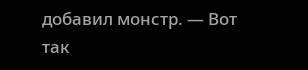добавил монстр. — Вот так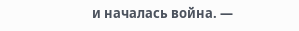и началась война. —